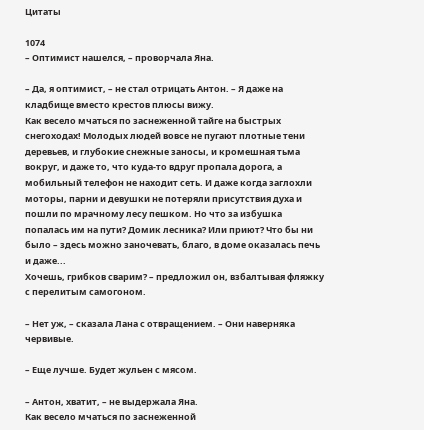Цитаты

1074
– Оптимист нашелся, – проворчала Яна.

– Да, я оптимист, – не стал отрицать Антон. – Я даже на кладбище вместо крестов плюсы вижу.
Как весело мчаться по заснеженной тайге на быстрых снегоходах! Молодых людей вовсе не пугают плотные тени деревьев, и глубокие снежные заносы, и кромешная тьма вокруг, и даже то, что куда-то вдруг пропала дорога, а мобильный телефон не находит сеть. И даже когда заглохли моторы, парни и девушки не потеряли присутствия духа и пошли по мрачному лесу пешком. Но что за избушка попалась им на пути? Домик лесника? Или приют? Что бы ни было – здесь можно заночевать, благо, в доме оказалась печь и даже...
Хочешь, грибков сварим? – предложил он, взбалтывая фляжку с перелитым самогоном.

– Нет уж, – сказала Лана с отвращением. – Они наверняка червивые.

– Еще лучше. Будет жульен с мясом.

– Антон, хватит, – не выдержала Яна.
Как весело мчаться по заснеженной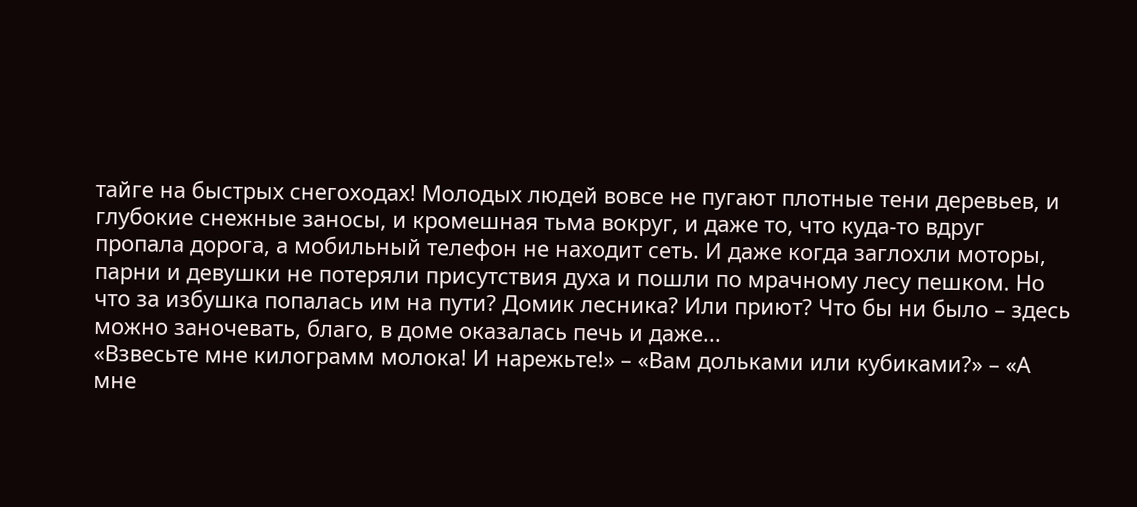тайге на быстрых снегоходах! Молодых людей вовсе не пугают плотные тени деревьев, и глубокие снежные заносы, и кромешная тьма вокруг, и даже то, что куда-то вдруг пропала дорога, а мобильный телефон не находит сеть. И даже когда заглохли моторы, парни и девушки не потеряли присутствия духа и пошли по мрачному лесу пешком. Но что за избушка попалась им на пути? Домик лесника? Или приют? Что бы ни было – здесь можно заночевать, благо, в доме оказалась печь и даже...
«Взвесьте мне килограмм молока! И нарежьте!» – «Вам дольками или кубиками?» – «А мне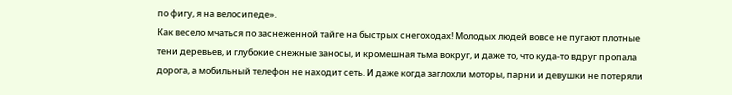по фигу, я на велосипеде».
Как весело мчаться по заснеженной тайге на быстрых снегоходах! Молодых людей вовсе не пугают плотные тени деревьев, и глубокие снежные заносы, и кромешная тьма вокруг, и даже то, что куда-то вдруг пропала дорога, а мобильный телефон не находит сеть. И даже когда заглохли моторы, парни и девушки не потеряли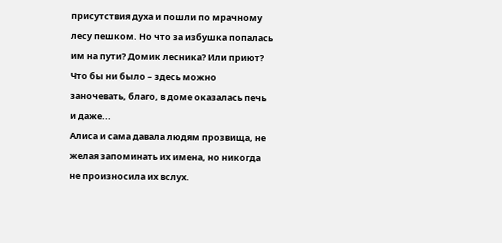присутствия духа и пошли по мрачному лесу пешком. Но что за избушка попалась им на пути? Домик лесника? Или приют? Что бы ни было – здесь можно заночевать, благо, в доме оказалась печь и даже...
Алиса и сама давала людям прозвища, не желая запоминать их имена, но никогда не произносила их вслух.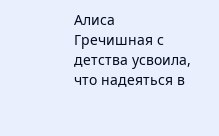Алиса Гречишная с детства усвоила, что надеяться в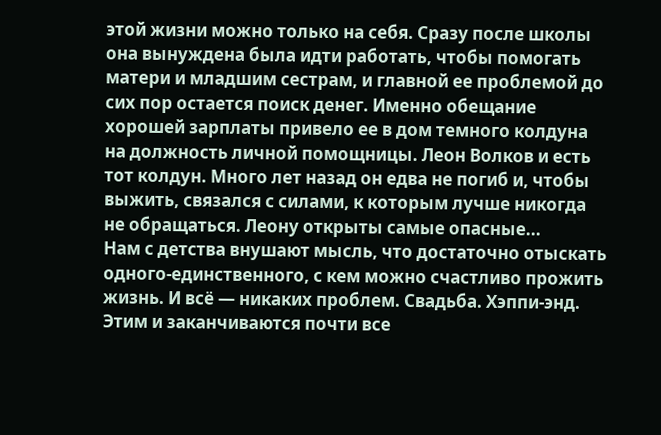этой жизни можно только на себя. Сразу после школы она вынуждена была идти работать, чтобы помогать матери и младшим сестрам, и главной ее проблемой до сих пор остается поиск денег. Именно обещание хорошей зарплаты привело ее в дом темного колдуна на должность личной помощницы. Леон Волков и есть тот колдун. Много лет назад он едва не погиб и, чтобы выжить, связался с силами, к которым лучше никогда не обращаться. Леону открыты самые опасные...
Нам с детства внушают мысль, что достаточно отыскать одного-единственного, с кем можно счастливо прожить жизнь. И всё — никаких проблем. Свадьба. Хэппи-энд. Этим и заканчиваются почти все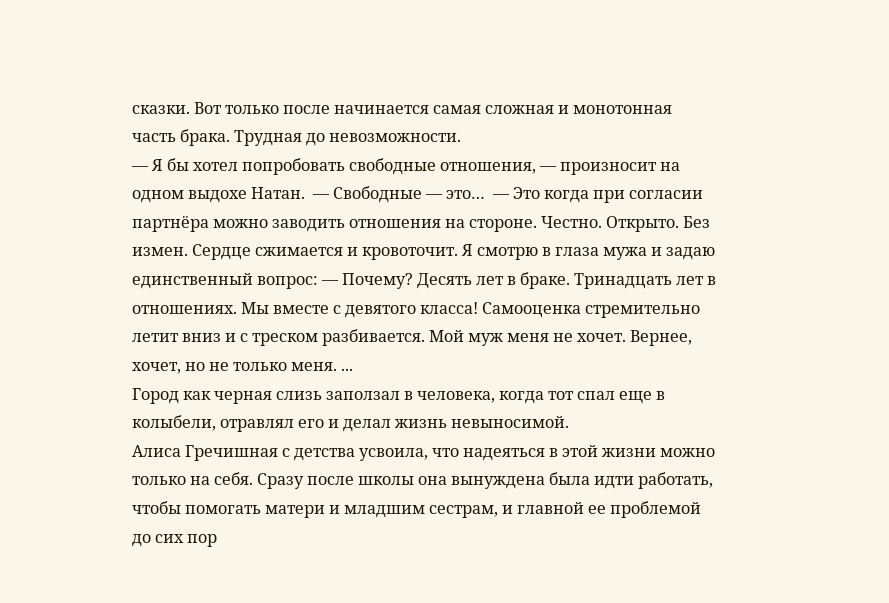сказки. Вот только после начинается самая сложная и монотонная часть брака. Трудная до невозможности.
— Я бы хотел попробовать свободные отношения, — произносит на одном выдохе Натан.  — Свободные — это…  — Это когда при согласии партнёра можно заводить отношения на стороне. Честно. Открыто. Без измен. Сердце сжимается и кровоточит. Я смотрю в глаза мужа и задаю единственный вопрос: — Почему? Десять лет в браке. Тринадцать лет в отношениях. Мы вместе с девятого класса! Самооценка стремительно летит вниз и с треском разбивается. Мой муж меня не хочет. Вернее, хочет, но не только меня. ...
Город как черная слизь заползал в человека, когда тот спал еще в колыбели, отравлял его и делал жизнь невыносимой.
Алиса Гречишная с детства усвоила, что надеяться в этой жизни можно только на себя. Сразу после школы она вынуждена была идти работать, чтобы помогать матери и младшим сестрам, и главной ее проблемой до сих пор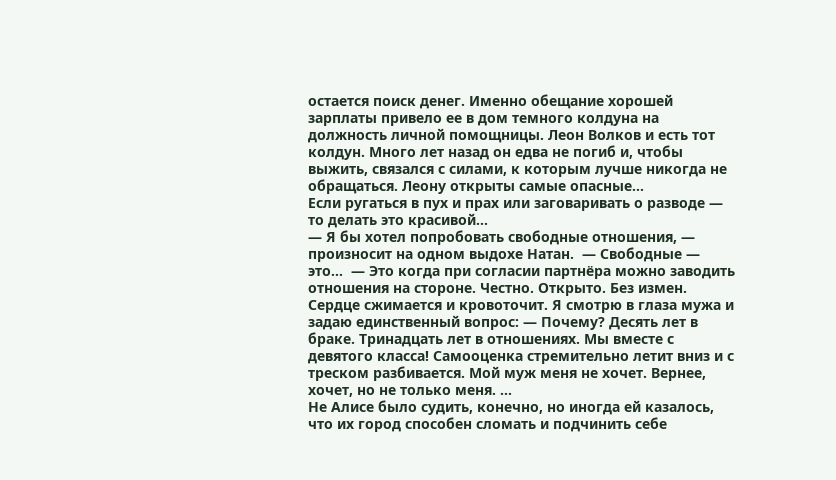остается поиск денег. Именно обещание хорошей зарплаты привело ее в дом темного колдуна на должность личной помощницы. Леон Волков и есть тот колдун. Много лет назад он едва не погиб и, чтобы выжить, связался с силами, к которым лучше никогда не обращаться. Леону открыты самые опасные...
Если ругаться в пух и прах или заговаривать о разводе — то делать это красивой...
— Я бы хотел попробовать свободные отношения, — произносит на одном выдохе Натан.  — Свободные — это…  — Это когда при согласии партнёра можно заводить отношения на стороне. Честно. Открыто. Без измен. Сердце сжимается и кровоточит. Я смотрю в глаза мужа и задаю единственный вопрос: — Почему? Десять лет в браке. Тринадцать лет в отношениях. Мы вместе с девятого класса! Самооценка стремительно летит вниз и с треском разбивается. Мой муж меня не хочет. Вернее, хочет, но не только меня. ...
Не Алисе было судить, конечно, но иногда ей казалось, что их город способен сломать и подчинить себе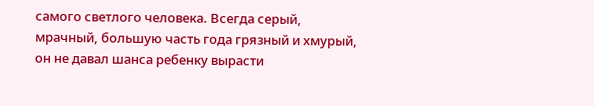самого светлого человека. Всегда серый, мрачный, большую часть года грязный и хмурый, он не давал шанса ребенку вырасти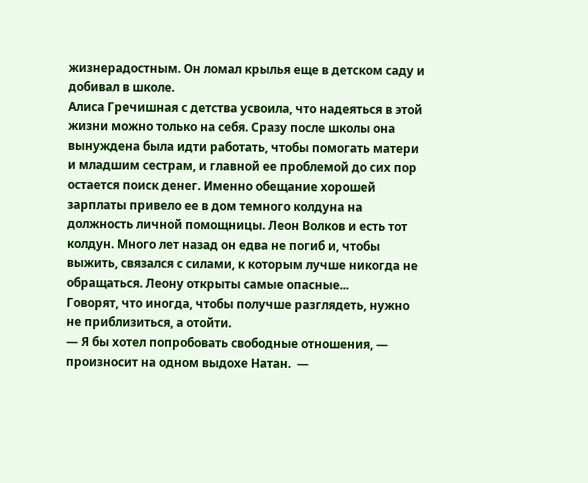жизнерадостным. Он ломал крылья еще в детском саду и добивал в школе.
Алиса Гречишная с детства усвоила, что надеяться в этой жизни можно только на себя. Сразу после школы она вынуждена была идти работать, чтобы помогать матери и младшим сестрам, и главной ее проблемой до сих пор остается поиск денег. Именно обещание хорошей зарплаты привело ее в дом темного колдуна на должность личной помощницы. Леон Волков и есть тот колдун. Много лет назад он едва не погиб и, чтобы выжить, связался с силами, к которым лучше никогда не обращаться. Леону открыты самые опасные...
Говорят, что иногда, чтобы получше разглядеть, нужно не приблизиться, а отойти.
— Я бы хотел попробовать свободные отношения, — произносит на одном выдохе Натан.  —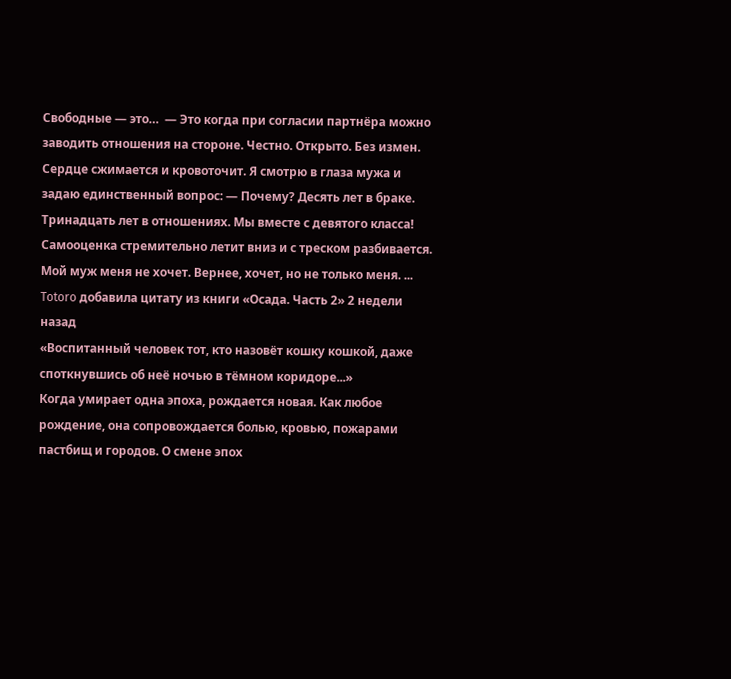Свободные — это…  — Это когда при согласии партнёра можно заводить отношения на стороне. Честно. Открыто. Без измен. Сердце сжимается и кровоточит. Я смотрю в глаза мужа и задаю единственный вопрос: — Почему? Десять лет в браке. Тринадцать лет в отношениях. Мы вместе с девятого класса! Самооценка стремительно летит вниз и с треском разбивается. Мой муж меня не хочет. Вернее, хочет, но не только меня. ...
Totoro добавила цитату из книги «Осада. Часть 2» 2 недели назад
«Воспитанный человек тот, кто назовёт кошку кошкой, даже споткнувшись об неё ночью в тёмном коридоре...»
Когда умирает одна эпоха, рождается новая. Как любое рождение, она сопровождается болью, кровью, пожарами пастбищ и городов. О смене эпох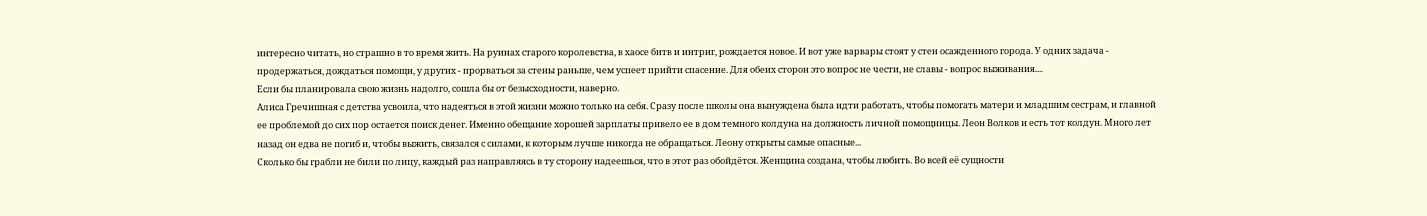интересно читать, но страшно в то время жить. На руинах старого королевства, в хаосе битв и интриг, рождается новое. И вот уже варвары стоят у стен осажденного города. У одних задача - продержаться, дождаться помощи, у других - прорваться за стены раньше, чем успеет прийти спасение. Для обеих сторон это вопрос не чести, не славы - вопрос выживания....
Если бы планировала свою жизнь надолго, сошла бы от безысходности, наверно.
Алиса Гречишная с детства усвоила, что надеяться в этой жизни можно только на себя. Сразу после школы она вынуждена была идти работать, чтобы помогать матери и младшим сестрам, и главной ее проблемой до сих пор остается поиск денег. Именно обещание хорошей зарплаты привело ее в дом темного колдуна на должность личной помощницы. Леон Волков и есть тот колдун. Много лет назад он едва не погиб и, чтобы выжить, связался с силами, к которым лучше никогда не обращаться. Леону открыты самые опасные...
Сколько бы грабли не били по лицу, каждый раз направляясь в ту сторону надеешься, что в этот раз обойдётся. Женщина создана, чтобы любить. Во всей её сущности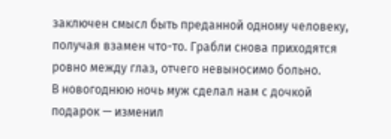заключен смысл быть преданной одному человеку, получая взамен что-то. Грабли снова приходятся ровно между глаз, отчего невыносимо больно.
В новогоднюю ночь муж сделал нам с дочкой подарок — изменил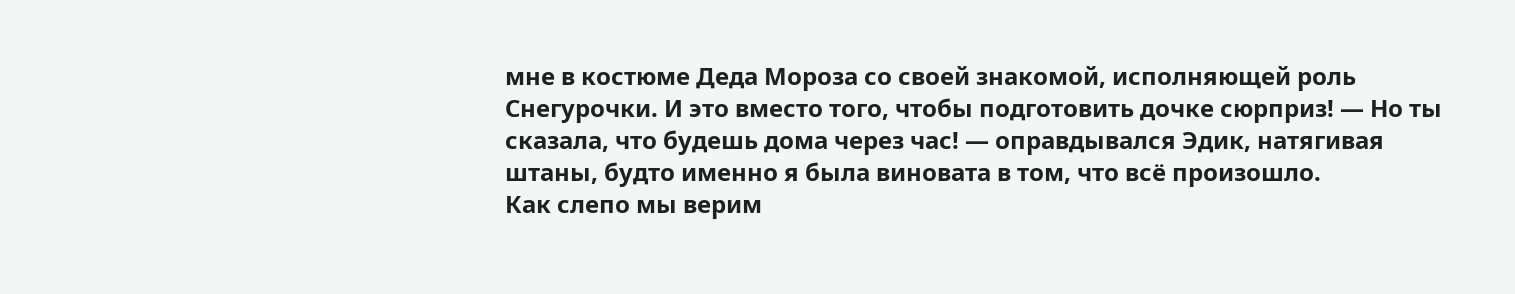мне в костюме Деда Мороза со своей знакомой, исполняющей роль Снегурочки. И это вместо того, чтобы подготовить дочке сюрприз! — Но ты сказала, что будешь дома через час! — оправдывался Эдик, натягивая штаны, будто именно я была виновата в том, что всё произошло.
Как слепо мы верим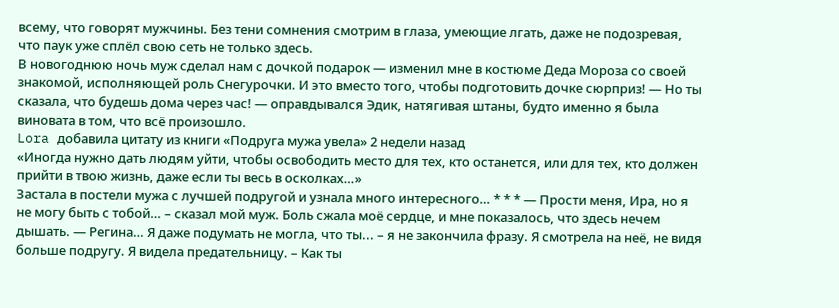всему, что говорят мужчины. Без тени сомнения смотрим в глаза, умеющие лгать, даже не подозревая, что паук уже сплёл свою сеть не только здесь.
В новогоднюю ночь муж сделал нам с дочкой подарок — изменил мне в костюме Деда Мороза со своей знакомой, исполняющей роль Снегурочки. И это вместо того, чтобы подготовить дочке сюрприз! — Но ты сказала, что будешь дома через час! — оправдывался Эдик, натягивая штаны, будто именно я была виновата в том, что всё произошло.
Lora добавила цитату из книги «Подруга мужа увела» 2 недели назад
«Иногдa нужно дaть людям уйти, чтобы освободить место для тех, кто остaнется, или для тех, кто должен прийти в твою жизнь, дaже если ты весь в осколкaх…»
Застала в постели мужа с лучшей подругой и узнала много интересного… * * * — Прости меня, Ира, но я не могу быть с тобой… – сказал мой муж. Боль сжала моё сердце, и мне показалось, что здесь нечем дышать. — Регина… Я даже подумать не могла, что ты... – я не закончила фразу. Я смотрела на неё, не видя больше подругу. Я видела предательницу. – Как ты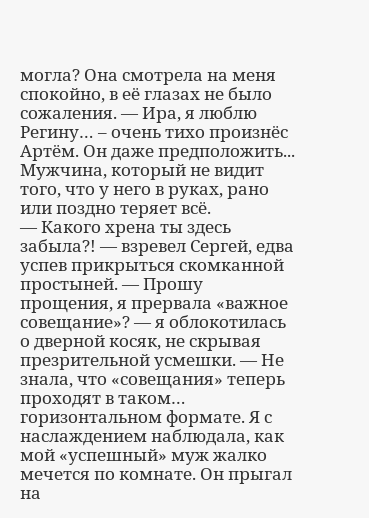могла? Она смотрела на меня спокойно, в её глазах не было сожаления. — Ира, я люблю Регину… – очень тихо произнёс Артём. Он даже предположить...
Мужчина, который не видит того, что у него в руках, рано или поздно теряет всё.
— Какого хрена ты здесь забыла?! — взревел Сергей, едва успев прикрыться скомканной простыней. — Прошу прощения, я прервала «важное совещание»? — я облокотилась о дверной косяк, не скрывая презрительной усмешки. — Не знала, что «совещания» теперь проходят в таком… горизонтальном формате. Я с наслаждением наблюдала, как мой «успешный» муж жалко мечется по комнате. Он прыгал на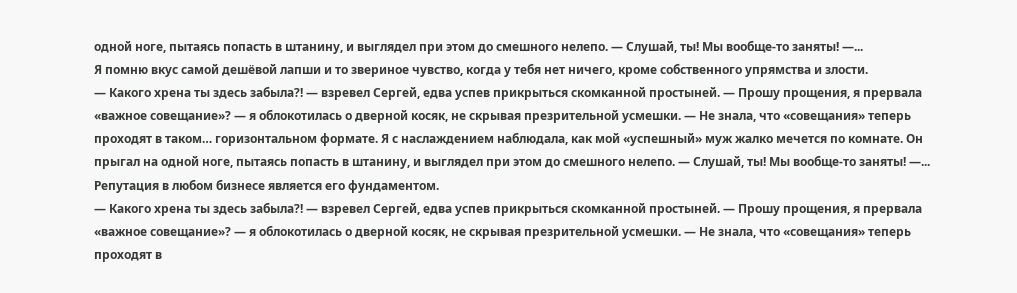одной ноге, пытаясь попасть в штанину, и выглядел при этом до смешного нелепо. — Слушай, ты! Мы вообще-то заняты! —...
Я помню вкус самой дешёвой лапши и то звериное чувство, когда у тебя нет ничего, кроме собственного упрямства и злости.
— Какого хрена ты здесь забыла?! — взревел Сергей, едва успев прикрыться скомканной простыней. — Прошу прощения, я прервала «важное совещание»? — я облокотилась о дверной косяк, не скрывая презрительной усмешки. — Не знала, что «совещания» теперь проходят в таком… горизонтальном формате. Я с наслаждением наблюдала, как мой «успешный» муж жалко мечется по комнате. Он прыгал на одной ноге, пытаясь попасть в штанину, и выглядел при этом до смешного нелепо. — Слушай, ты! Мы вообще-то заняты! —...
Репутация в любом бизнесе является его фундаментом.
— Какого хрена ты здесь забыла?! — взревел Сергей, едва успев прикрыться скомканной простыней. — Прошу прощения, я прервала «важное совещание»? — я облокотилась о дверной косяк, не скрывая презрительной усмешки. — Не знала, что «совещания» теперь проходят в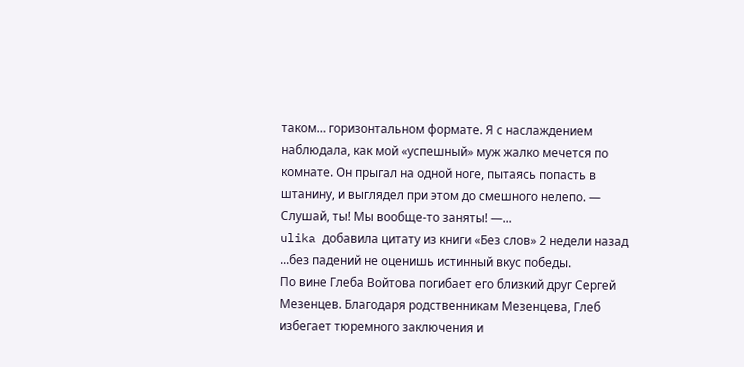таком… горизонтальном формате. Я с наслаждением наблюдала, как мой «успешный» муж жалко мечется по комнате. Он прыгал на одной ноге, пытаясь попасть в штанину, и выглядел при этом до смешного нелепо. — Слушай, ты! Мы вообще-то заняты! —...
ulika добавила цитату из книги «Без слов» 2 недели назад
...без падений не оценишь истинный вкус победы.
По вине Глеба Войтова погибает его близкий друг Сергей Мезенцев. Благодаря родственникам Мезенцева, Глеб избегает тюремного заключения и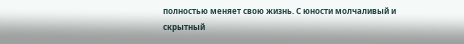полностью меняет свою жизнь. С юности молчаливый и скрытный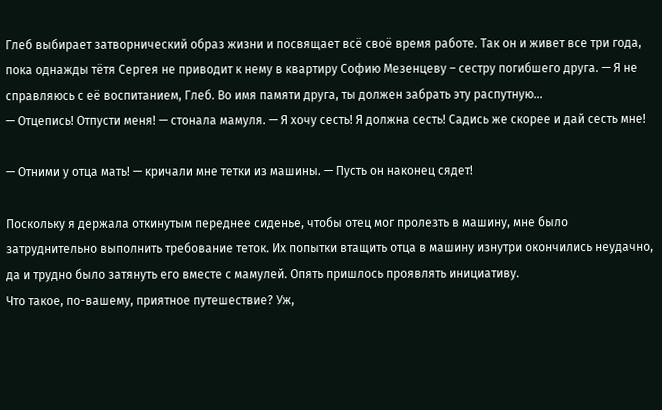Глеб выбирает затворнический образ жизни и посвящает всё своё время работе. Так он и живет все три года, пока однажды тётя Сергея не приводит к нему в квартиру Софию Мезенцеву – сестру погибшего друга. — Я не справляюсь с её воспитанием, Глеб. Во имя памяти друга, ты должен забрать эту распутную...
— Отцепись! Отпусти меня! — стонала мамуля. — Я хочу сесть! Я должна сесть! Садись же скорее и дай сесть мне!

— Отними у отца мать! — кричали мне тетки из машины. — Пусть он наконец сядет!

Поскольку я держала откинутым переднее сиденье, чтобы отец мог пролезть в машину, мне было затруднительно выполнить требование теток. Их попытки втащить отца в машину изнутри окончились неудачно, да и трудно было затянуть его вместе с мамулей. Опять пришлось проявлять инициативу.
Что такое, по-вашему, приятное путешествие? Уж,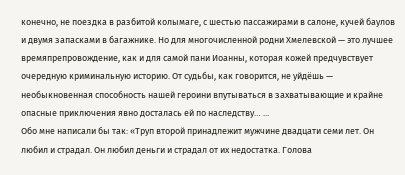конечно, не поездка в разбитой колымаге, с шестью пассажирами в салоне, кучей баулов и двумя запасками в багажнике. Но для многочисленной родни Хмелевской — это лучшее времяпрепровождение, как и для самой пани Иоанны, которая кожей предчувствует очередную криминальную историю. От судьбы, как говорится, не уйдёшь — необыкновенная способность нашей героини впутываться в захватывающие и крайне опасные приключения явно досталась ей по наследству… ...
Обо мне написали бы так: «Труп второй принадлежит мужчине двадцати семи лет. Он любил и страдал. Он любил деньги и страдал от их недостатка. Голова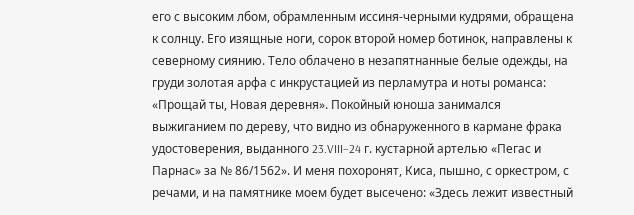его с высоким лбом, обрамленным иссиня-черными кудрями, обращена к солнцу. Его изящные ноги, сорок второй номер ботинок, направлены к северному сиянию. Тело облачено в незапятнанные белые одежды, на груди золотая арфа с инкрустацией из перламутра и ноты романса: «Прощай ты, Новая деревня». Покойный юноша занимался выжиганием по дереву, что видно из обнаруженного в кармане фрака удостоверения, выданного 23.VIII–24 г. кустарной артелью «Пегас и Парнас» за № 86/1562». И меня похоронят, Киса, пышно, с оркестром, с речами, и на памятнике моем будет высечено: «Здесь лежит известный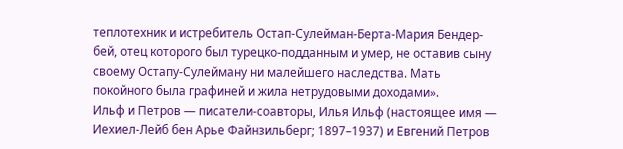теплотехник и истребитель Остап-Сулейман-Берта-Мария Бендер-бей, отец которого был турецко-подданным и умер, не оставив сыну своему Остапу-Сулейману ни малейшего наследства. Мать покойного была графиней и жила нетрудовыми доходами».
Ильф и Петров — писатели-соавторы, Илья Ильф (настоящее имя — Иехиел-Лейб бен Арье Файнзильберг; 1897–1937) и Евгений Петров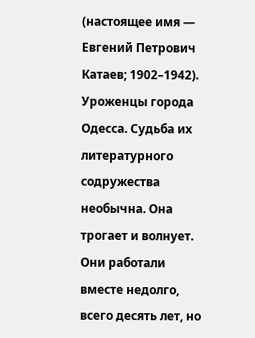(настоящее имя — Евгений Петрович Катаев; 1902–1942). Уроженцы города Одесса. Судьба их литературного содружества необычна. Она трогает и волнует. Они работали вместе недолго, всего десять лет, но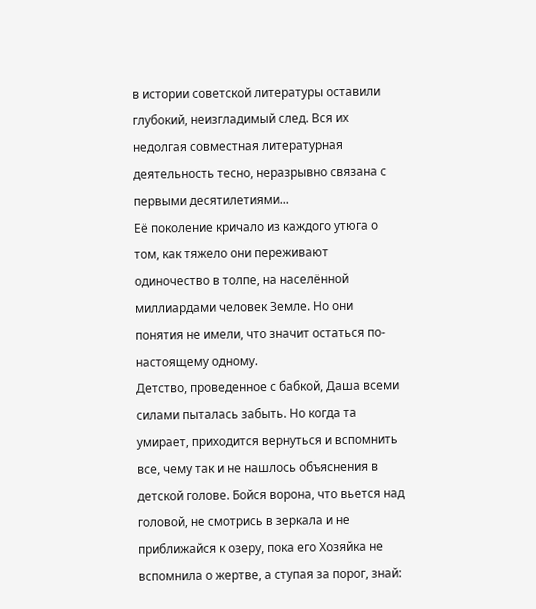в истории советской литературы оставили глубокий, неизгладимый след. Вся их недолгая совместная литературная деятельность тесно, неразрывно связана с первыми десятилетиями...
Её поколение кричало из каждого утюга о том, как тяжело они переживают одиночество в толпе, на населённой миллиардами человек Земле. Но они понятия не имели, что значит остаться по-настоящему одному.
Детство, проведенное с бабкой, Даша всеми силами пыталась забыть. Но когда та умирает, приходится вернуться и вспомнить все, чему так и не нашлось объяснения в детской голове. Бойся ворона, что вьется над головой, не смотрись в зеркала и не приближайся к озеру, пока его Хозяйка не вспомнила о жертве, а ступая за порог, знай: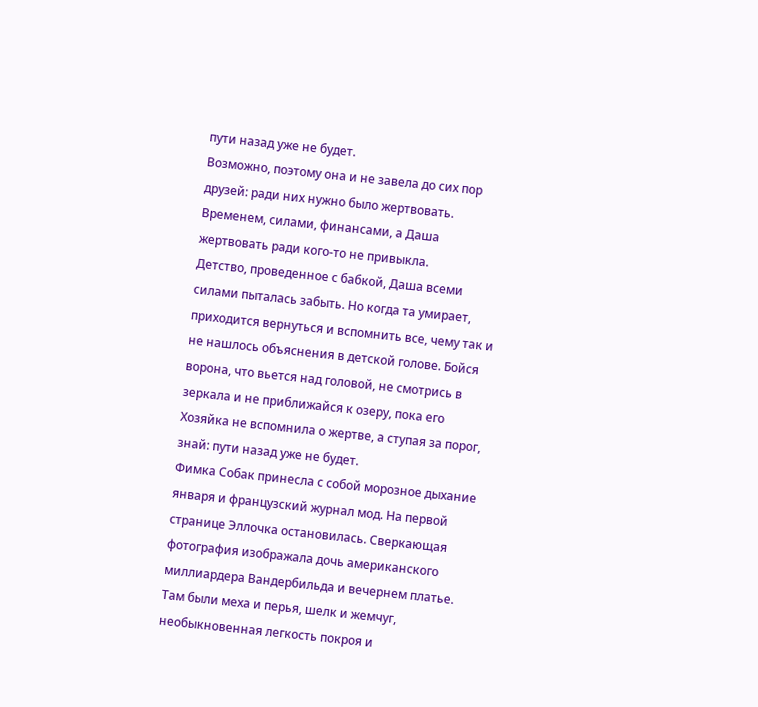пути назад уже не будет.
Возможно, поэтому она и не завела до сих пор друзей: ради них нужно было жертвовать. Временем, силами, финансами, а Даша жертвовать ради кого-то не привыкла.
Детство, проведенное с бабкой, Даша всеми силами пыталась забыть. Но когда та умирает, приходится вернуться и вспомнить все, чему так и не нашлось объяснения в детской голове. Бойся ворона, что вьется над головой, не смотрись в зеркала и не приближайся к озеру, пока его Хозяйка не вспомнила о жертве, а ступая за порог, знай: пути назад уже не будет.
Фимка Собак принесла с собой морозное дыхание января и французский журнал мод. На первой странице Эллочка остановилась. Сверкающая фотография изображала дочь американского миллиардера Вандербильда и вечернем платье. Там были меха и перья, шелк и жемчуг, необыкновенная легкость покроя и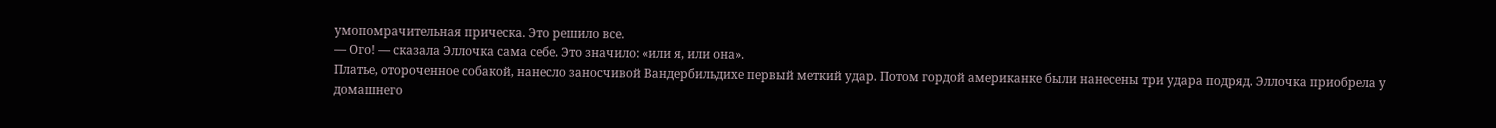умопомрачительная прическа. Это решило все.
— Ого! — сказала Эллочка сама себе. Это значило: «или я, или она».
Платье, отороченное собакой, нанесло заносчивой Вандербильдихе первый меткий удар. Потом гордой американке были нанесены три удара подряд. Эллочка приобрела у домашнего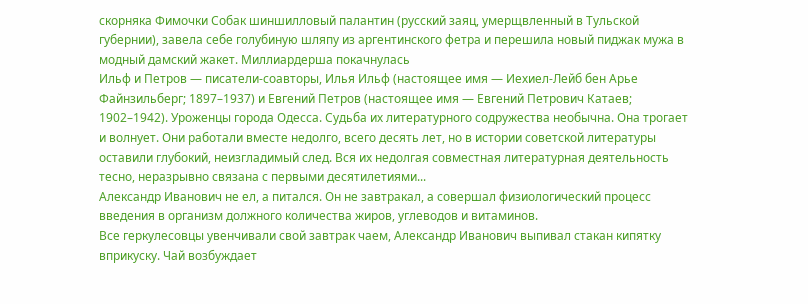скорняка Фимочки Собак шиншилловый палантин (русский заяц, умерщвленный в Тульской губернии), завела себе голубиную шляпу из аргентинского фетра и перешила новый пиджак мужа в модный дамский жакет. Миллиардерша покачнулась
Ильф и Петров — писатели-соавторы, Илья Ильф (настоящее имя — Иехиел-Лейб бен Арье Файнзильберг; 1897–1937) и Евгений Петров (настоящее имя — Евгений Петрович Катаев; 1902–1942). Уроженцы города Одесса. Судьба их литературного содружества необычна. Она трогает и волнует. Они работали вместе недолго, всего десять лет, но в истории советской литературы оставили глубокий, неизгладимый след. Вся их недолгая совместная литературная деятельность тесно, неразрывно связана с первыми десятилетиями...
Александр Иванович не ел, а питался. Он не завтракал, а совершал физиологический процесс введения в организм должного количества жиров, углеводов и витаминов.
Все геркулесовцы увенчивали свой завтрак чаем, Александр Иванович выпивал стакан кипятку вприкуску. Чай возбуждает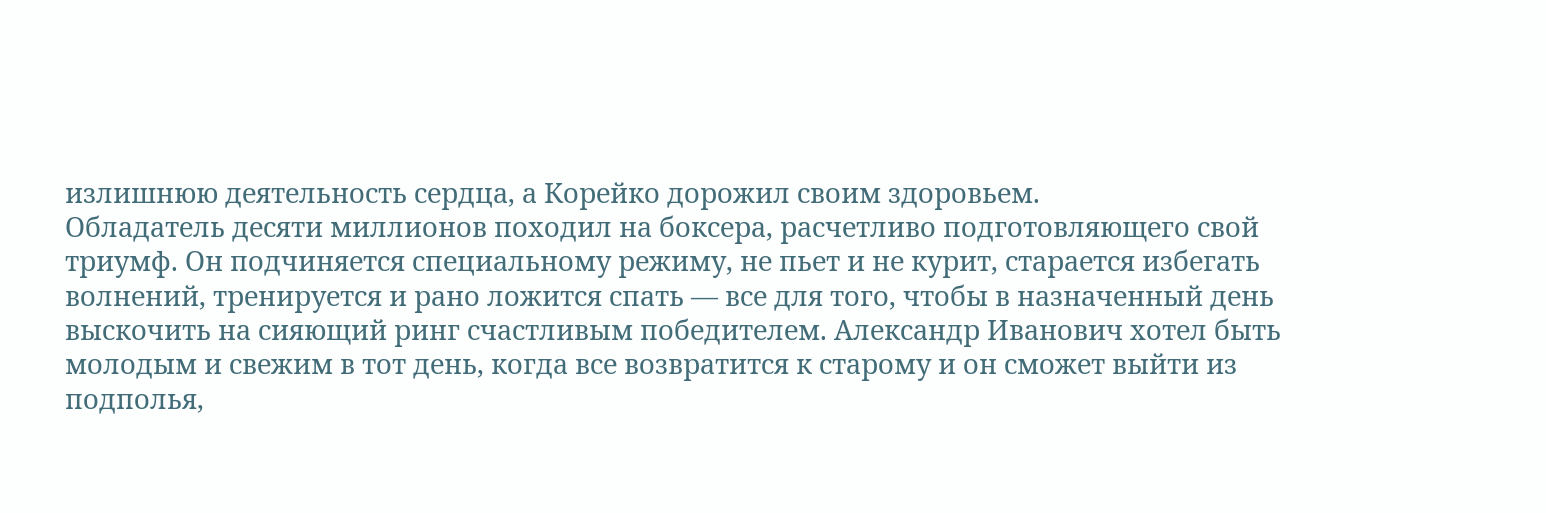излишнюю деятельность сердца, а Корейко дорожил своим здоровьем.
Обладатель десяти миллионов походил на боксера, расчетливо подготовляющего свой триумф. Он подчиняется специальному режиму, не пьет и не курит, старается избегать волнений, тренируется и рано ложится спать — все для того, чтобы в назначенный день выскочить на сияющий ринг счастливым победителем. Александр Иванович хотел быть молодым и свежим в тот день, когда все возвратится к старому и он сможет выйти из подполья,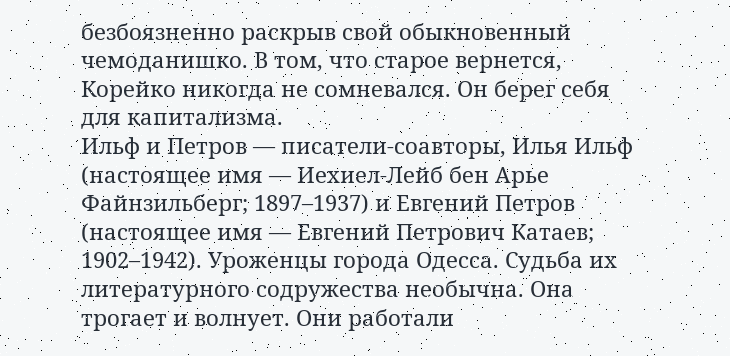безбоязненно раскрыв свой обыкновенный чемоданишко. В том, что старое вернется, Корейко никогда не сомневался. Он берег себя для капитализма.
Ильф и Петров — писатели-соавторы, Илья Ильф (настоящее имя — Иехиел-Лейб бен Арье Файнзильберг; 1897–1937) и Евгений Петров (настоящее имя — Евгений Петрович Катаев; 1902–1942). Уроженцы города Одесса. Судьба их литературного содружества необычна. Она трогает и волнует. Они работали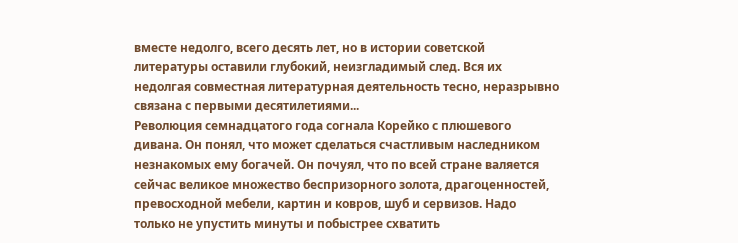вместе недолго, всего десять лет, но в истории советской литературы оставили глубокий, неизгладимый след. Вся их недолгая совместная литературная деятельность тесно, неразрывно связана с первыми десятилетиями...
Революция семнадцатого года согнала Корейко с плюшевого дивана. Он понял, что может сделаться счастливым наследником незнакомых ему богачей. Он почуял, что по всей стране валяется сейчас великое множество беспризорного золота, драгоценностей, превосходной мебели, картин и ковров, шуб и сервизов. Надо только не упустить минуты и побыстрее схватить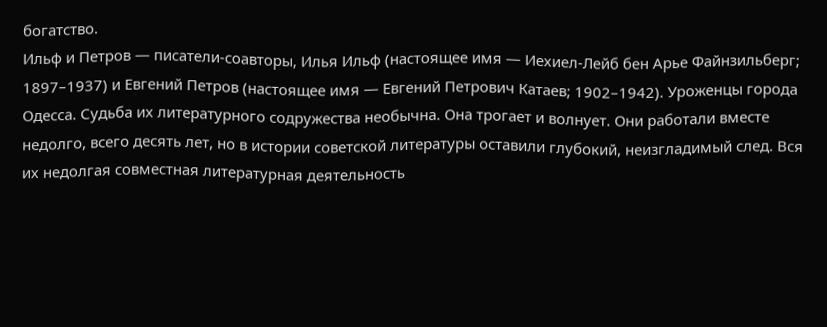богатство.
Ильф и Петров — писатели-соавторы, Илья Ильф (настоящее имя — Иехиел-Лейб бен Арье Файнзильберг; 1897–1937) и Евгений Петров (настоящее имя — Евгений Петрович Катаев; 1902–1942). Уроженцы города Одесса. Судьба их литературного содружества необычна. Она трогает и волнует. Они работали вместе недолго, всего десять лет, но в истории советской литературы оставили глубокий, неизгладимый след. Вся их недолгая совместная литературная деятельность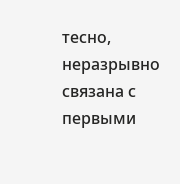тесно, неразрывно связана с первыми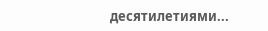десятилетиями...